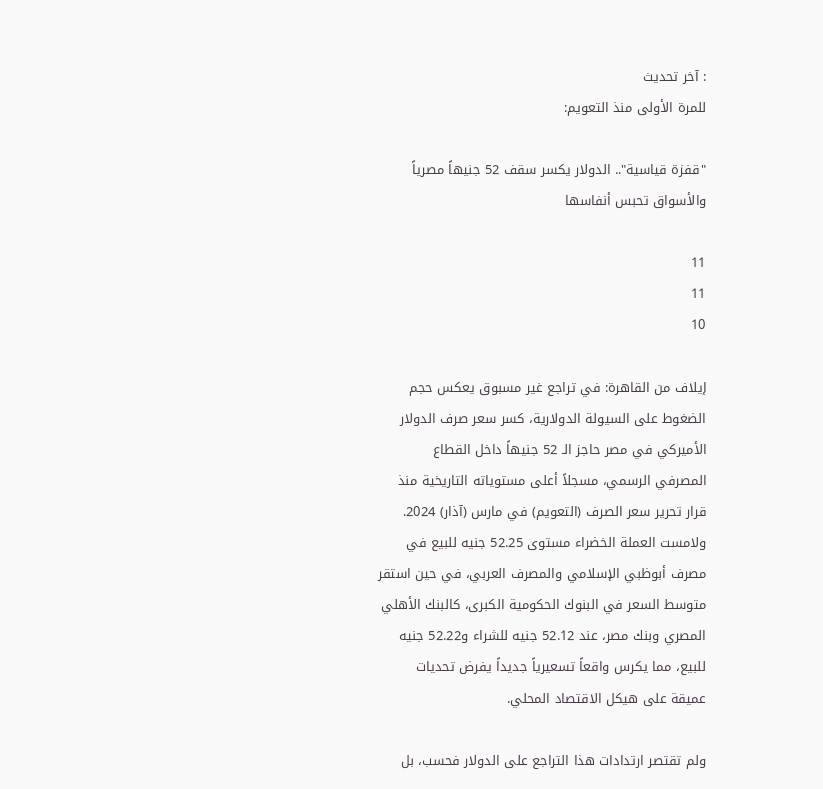: آخر تحديث
للمرة الأولى منذ التعويم:

"قفزة قياسية".. الدولار يكسر سقف 52 جنيهاً مصرياً والأسواق تحبس أنفاسها

11
11
10

إيلاف من القاهرة: في تراجع غير مسبوق يعكس حجم الضغوط على السيولة الدولارية، كسر سعر صرف الدولار الأميركي في مصر حاجز الـ 52 جنيهاً داخل القطاع المصرفي الرسمي، مسجلاً أعلى مستوياته التاريخية منذ قرار تحرير سعر الصرف (التعويم) في مارس (آذار) 2024. ولامست العملة الخضراء مستوى 52.25 جنيه للبيع في مصرف أبوظبي الإسلامي والمصرف العربي، في حين استقر متوسط السعر في البنوك الحكومية الكبرى، كالبنك الأهلي المصري وبنك مصر، عند 52.12 جنيه للشراء و52.22 جنيه للبيع، مما يكرس واقعاً تسعيرياً جديداً يفرض تحديات عميقة على هيكل الاقتصاد المحلي.

ولم تقتصر ارتدادات هذا التراجع على الدولار فحسب، بل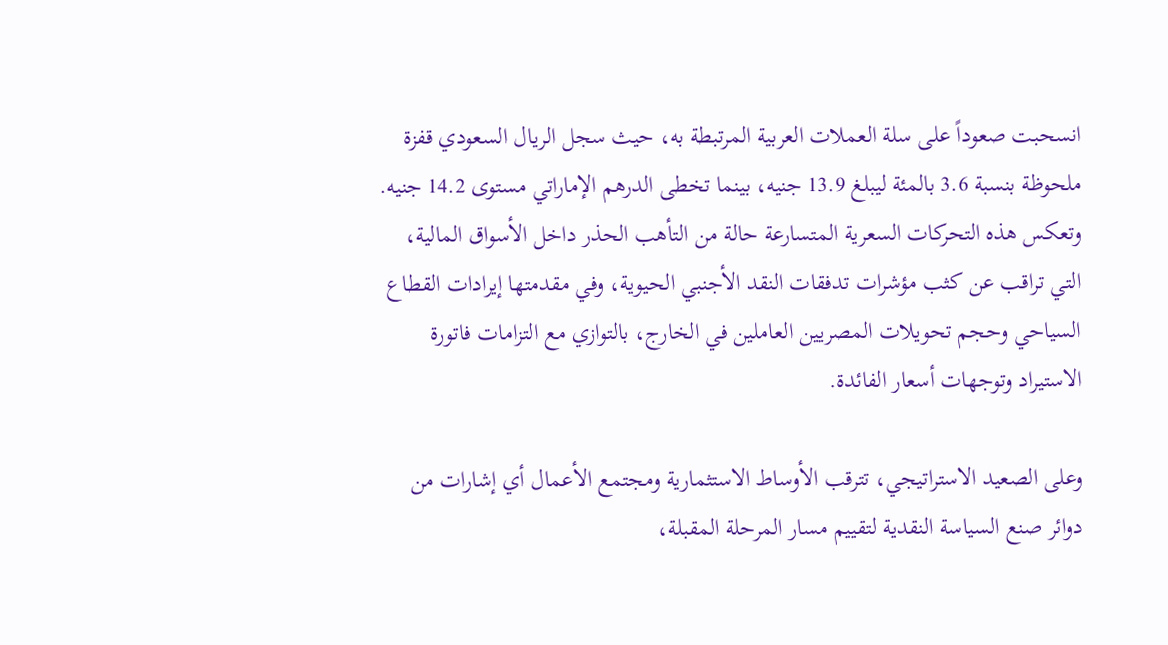انسحبت صعوداً على سلة العملات العربية المرتبطة به، حيث سجل الريال السعودي قفزة ملحوظة بنسبة 3.6 بالمئة ليبلغ 13.9 جنيه، بينما تخطى الدرهم الإماراتي مستوى 14.2 جنيه. وتعكس هذه التحركات السعرية المتسارعة حالة من التأهب الحذر داخل الأسواق المالية، التي تراقب عن كثب مؤشرات تدفقات النقد الأجنبي الحيوية، وفي مقدمتها إيرادات القطاع السياحي وحجم تحويلات المصريين العاملين في الخارج، بالتوازي مع التزامات فاتورة الاستيراد وتوجهات أسعار الفائدة.

وعلى الصعيد الاستراتيجي، تترقب الأوساط الاستثمارية ومجتمع الأعمال أي إشارات من دوائر صنع السياسة النقدية لتقييم مسار المرحلة المقبلة،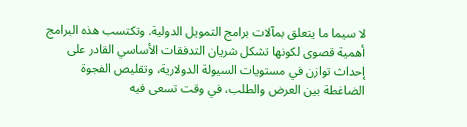لا سيما ما يتعلق بمآلات برامج التمويل الدولية. وتكتسب هذه البرامج أهمية قصوى لكونها تشكل شريان التدفقات الأساسي القادر على إحداث توازن في مستويات السيولة الدولارية، وتقليص الفجوة الضاغطة بين العرض والطلب، في وقت تسعى فيه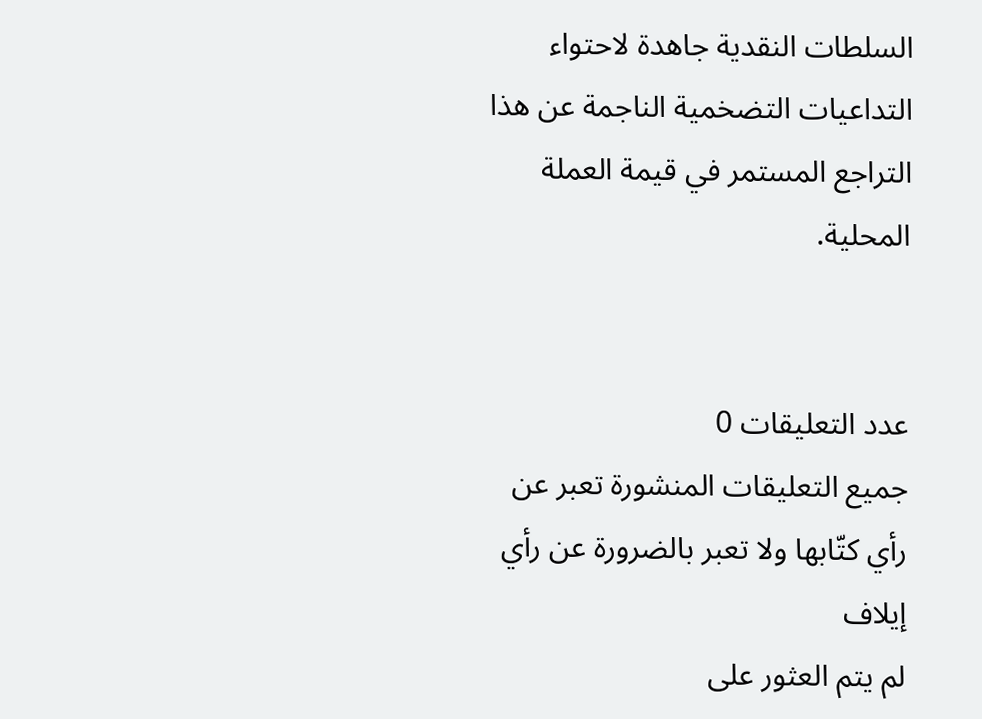السلطات النقدية جاهدة لاحتواء التداعيات التضخمية الناجمة عن هذا التراجع المستمر في قيمة العملة المحلية.


عدد التعليقات 0
جميع التعليقات المنشورة تعبر عن رأي كتّابها ولا تعبر بالضرورة عن رأي إيلاف
لم يتم العثور على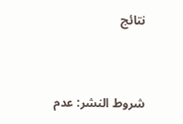نتائج


شروط النشر: عدم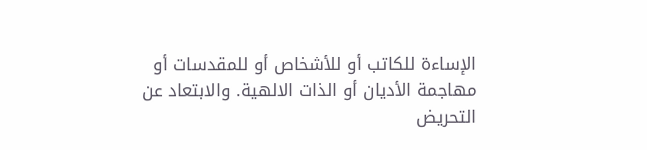الإساءة للكاتب أو للأشخاص أو للمقدسات أو مهاجمة الأديان أو الذات الالهية. والابتعاد عن التحريض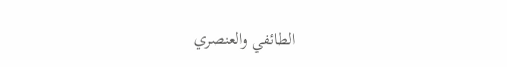الطائفي والعنصري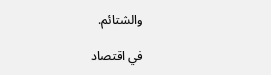والشتائم.

في اقتصاد